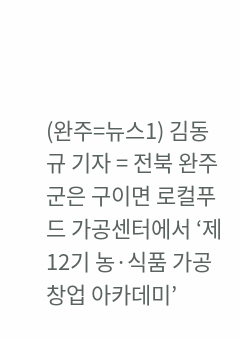(완주=뉴스1) 김동규 기자 = 전북 완주군은 구이면 로컬푸드 가공센터에서 ‘제12기 농·식품 가공창업 아카데미’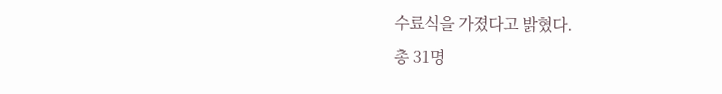수료식을 가졌다고 밝혔다.
총 31명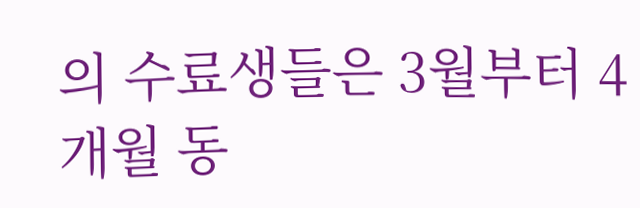의 수료생들은 3월부터 4개월 동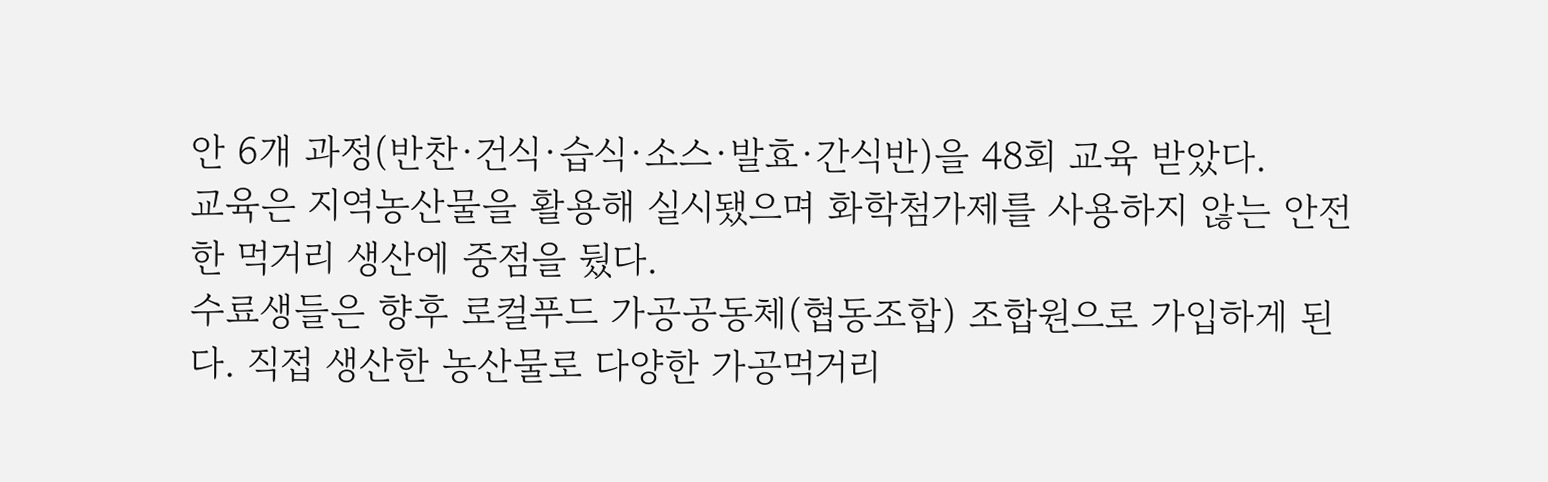안 6개 과정(반찬·건식·습식·소스·발효·간식반)을 48회 교육 받았다.
교육은 지역농산물을 활용해 실시됐으며 화학첨가제를 사용하지 않는 안전한 먹거리 생산에 중점을 뒀다.
수료생들은 향후 로컬푸드 가공공동체(협동조합) 조합원으로 가입하게 된다. 직접 생산한 농산물로 다양한 가공먹거리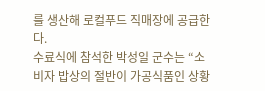를 생산해 로컬푸드 직매장에 공급한다.
수료식에 참석한 박성일 군수는 “소비자 밥상의 절반이 가공식품인 상황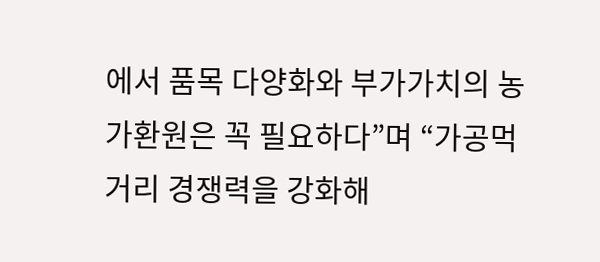에서 품목 다양화와 부가가치의 농가환원은 꼭 필요하다”며 “가공먹거리 경쟁력을 강화해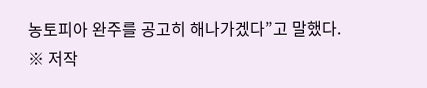농토피아 완주를 공고히 해나가겠다”고 말했다.
※ 저작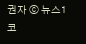권자 ⓒ 뉴스1코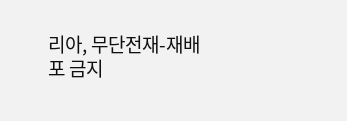리아, 무단전재-재배포 금지